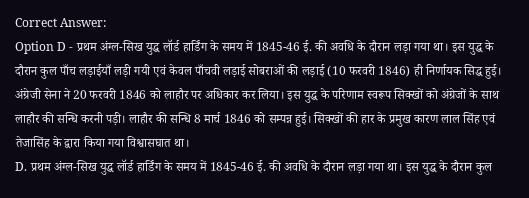Correct Answer:
Option D - प्रथम अंग्ल-सिख युद्ध लॉर्ड हार्डिंग के समय में 1845-46 ई. की अवधि के दौरान लड़ा गया था। इस युद्ध के दौरान कुल पाँच लड़ाईयाँ लड़ी गयी एवं केवल पाँचवी लड़ाई सोबराओं की लड़ाई (10 फरवरी 1846) ही निर्णायक सिद्ध हुई। अंग्रेजी सेना ने 20 फरवरी 1846 को लाहौर पर अधिकार कर लिया। इस युद्ध के परिणाम स्वरूप सिक्खों को अंग्रेजों के साथ लाहौर की सन्धि करनी पड़ी। लाहौर की सन्धि 8 मार्च 1846 को सम्पन्न हुई। सिक्खों की हार के प्रमुख कारण लाल सिंह एवं तेजासिंह के द्वारा किया गया विश्वासघात था।
D. प्रथम अंग्ल-सिख युद्ध लॉर्ड हार्डिंग के समय में 1845-46 ई. की अवधि के दौरान लड़ा गया था। इस युद्ध के दौरान कुल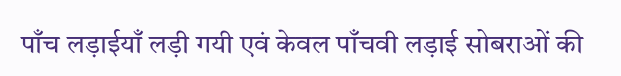पाँच लड़ाईयाँ लड़ी गयी एवं केवल पाँचवी लड़ाई सोबराओं की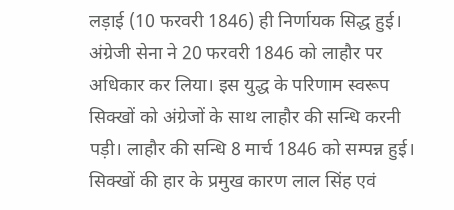लड़ाई (10 फरवरी 1846) ही निर्णायक सिद्ध हुई। अंग्रेजी सेना ने 20 फरवरी 1846 को लाहौर पर अधिकार कर लिया। इस युद्ध के परिणाम स्वरूप सिक्खों को अंग्रेजों के साथ लाहौर की सन्धि करनी पड़ी। लाहौर की सन्धि 8 मार्च 1846 को सम्पन्न हुई। सिक्खों की हार के प्रमुख कारण लाल सिंह एवं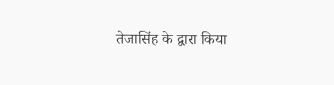तेजासिंह के द्वारा किया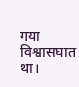गया विश्वासघात था।